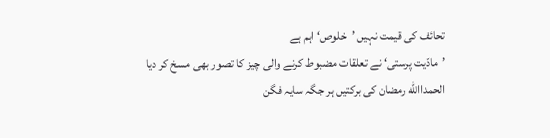تحائف کی قیمت نہیں ’خلوص‘ اہم ہے
’مادّیت پرستی‘ نے تعلقات مضبوط کرنے والی چیز کا تصور بھی مسخ کر دیا
الحمداالله رمضان کی برکتیں ہر جگہ سایہ فگن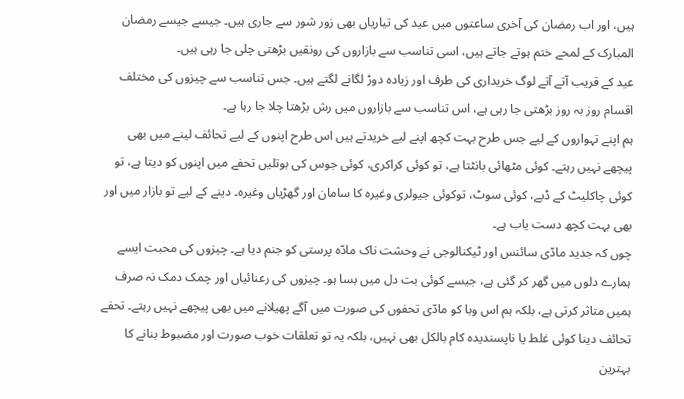ہیں، اور اب رمضان کی آخری ساعتوں میں عید کی تیاریاں بھی زور شور سے جاری ہیں۔ جیسے جیسے رمضان المبارک کے لمحے ختم ہوتے جاتے ہیں، اسی تناسب سے بازاروں کی رونقیں بڑھتی چلی جا رہی ہیں۔
عید کے قریب آتے آتے لوگ خریداری کی طرف اور زیادہ دوڑ لگانے لگتے ہیں۔ جس تناسب سے چیزوں کی مختلف اقسام روز بہ روز بڑھتی جا رہی ہے، اس تناسب سے بازاروں میں رش بڑھتا چلا جا رہا ہے۔
ہم اپنے تہواروں کے لیے جس طرح بہت کچھ اپنے لیے خریدتے ہیں اس طرح اپنوں کے لیے تحائف لینے میں بھی پیچھے نہیں رہتے۔ کوئی مٹھائی بانٹتا ہے، تو کوئی کراکری، کوئی جوس کی بوتلیں تحفے میں اپنوں کو دیتا ہے، تو کوئی چاکلیٹ کے ڈبے، کوئی سوٹ، توکوئی جیولری وغیرہ کا سامان اور گھڑیاں وغیرہ۔ دینے کے لیے تو بازار میں اور بھی بہت کچھ دست یاب ہے۔
چوں کہ جدید مادّی سائنس اور ٹیکنالوجی نے وحشت ناک مادّہ پرستی کو جنم دیا ہے۔ چیزوں کی محبت ایسے ہمارے دلوں میں گھر کر گئی ہے، جیسے کوئی بت دل میں بسا ہو۔ چیزوں کی رعنائیاں اور چمک دمک نہ صرف ہمیں متاثر کرتی ہے، بلکہ ہم اس وبا کو مادّی تحفوں کی صورت میں آگے پھیلانے میں بھی پیچھے نہیں رہتے۔ تحفے تحائف دینا کوئی غلط یا ناپسندیدہ کام بالکل بھی نہیں، بلکہ یہ تو تعلقات خوب صورت اور مضبوط بنانے کا بہترین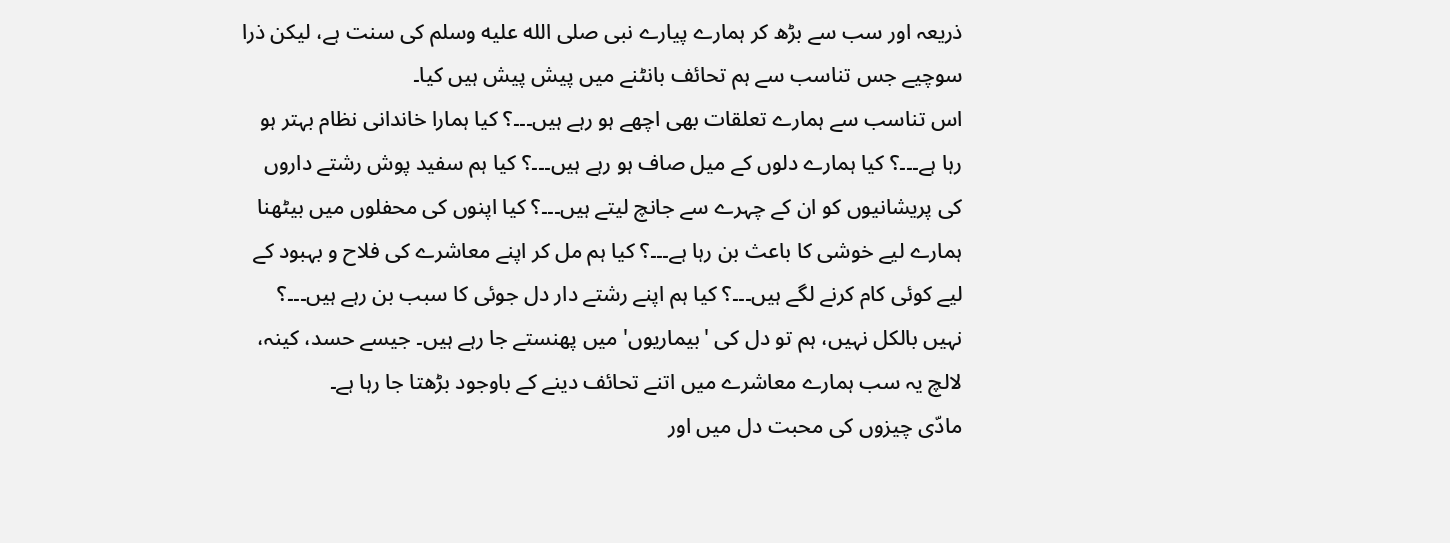ذریعہ اور سب سے بڑھ کر ہمارے پیارے نبی صلى الله عليه وسلم کی سنت ہے، لیکن ذرا سوچیے جس تناسب سے ہم تحائف بانٹنے میں پیش پیش ہیں کیا۔
اس تناسب سے ہمارے تعلقات بھی اچھے ہو رہے ہیں۔۔۔؟ کیا ہمارا خاندانی نظام بہتر ہو رہا ہے۔۔۔؟ کیا ہمارے دلوں کے میل صاف ہو رہے ہیں۔۔۔؟ کیا ہم سفید پوش رشتے داروں کی پریشانیوں کو ان کے چہرے سے جانچ لیتے ہیں۔۔۔؟ کیا اپنوں کی محفلوں میں بیٹھنا ہمارے لیے خوشی کا باعث بن رہا ہے۔۔۔؟ کیا ہم مل کر اپنے معاشرے کی فلاح و بہبود کے لیے کوئی کام کرنے لگے ہیں۔۔۔؟ کیا ہم اپنے رشتے دار دل جوئی کا سبب بن رہے ہیں۔۔۔؟ نہیں بالکل نہیں، ہم تو دل کی 'بیماریوں' میں پھنستے جا رہے ہیں۔ جیسے حسد، کینہ، لالچ یہ سب ہمارے معاشرے میں اتنے تحائف دینے کے باوجود بڑھتا جا رہا ہے۔
مادّی چیزوں کی محبت دل میں اور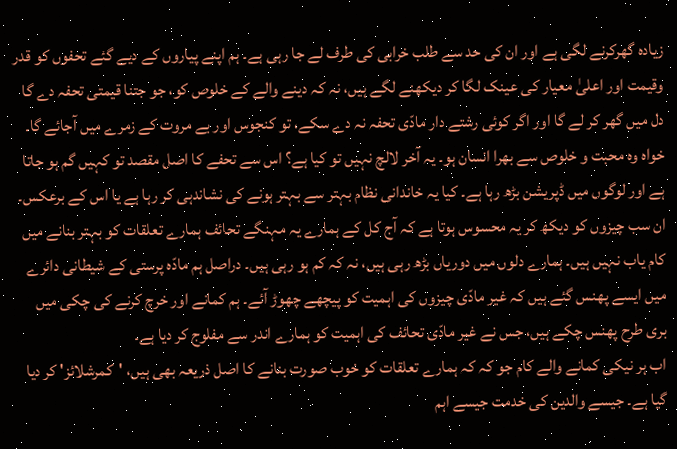زیادہ گھرکرنے لگی ہے اور ان کی حد سے طلب خرابی کی طرف لے جا رہی ہے۔ ہم اپنے پیاروں کے دیے گئے تحفوں کو قدر وقیمت اور اعلیٰ معیار کی عینک لگا کر دیکھنے لگے ہیں، نہ کہ دینے والے کے خلوص کو، جو جتنا قیمتی تحفہ دے گا دل میں گھر کر لے گا اور اگر کوئی رشتے دار مادّی تحفہ نہ دے سکے، تو کنجوس اور بے مروت کے زمرے میں آجائے گا۔ خواہ وہ محبت و خلوص سے بھرا انسان ہو۔ یہ آخر لالچ نہیں تو کیا ہے؟ اس سے تحفے کا اصل مقصد تو کہیں گم ہو جاتا ہے اور لوگوں میں ڈپریشن بڑھ رہا ہے۔ کیا یہ خاندانی نظام بہتر سے بہتر ہونے کی نشاندہی کر رہا ہے یا اس کے برعکس۔
ان سب چیزوں کو دیکھ کر یہ محسوس ہوتا ہے کہ آج کل کے ہمارے یہ مہنگے تحائف ہمارے تعلقات کو بہتر بنانے میں کام یاب نہیں ہیں۔ ہمارے دلوں میں دوریاں بڑھ رہی ہیں، نہ کہ کم ہو رہی ہیں۔ دراصل ہم مادّہ پرستی کے شیطانی دائرے میں ایسے پھنس گئے ہیں کہ غیر مادّی چیزوں کی اہمیت کو پیچھے چھوڑ آئے۔ ہم کمانے اور خرچ کرنے کی چکی میں بری طرح پھنس چکے ہیں، جس نے غیر مادّی تحائف کی اہمیت کو ہمارے اندر سے مفلوج کر دیا ہے۔
اب ہر نیکی کمانے والے کام جو کہ کہ ہمارے تعلقات کو خوب صورت بنانے کا اصل ذریعہ بھی ہیں، 'کمرشلائز' کر دیا گیا ہے۔ جیسے والدین کی خدمت جیسے اہم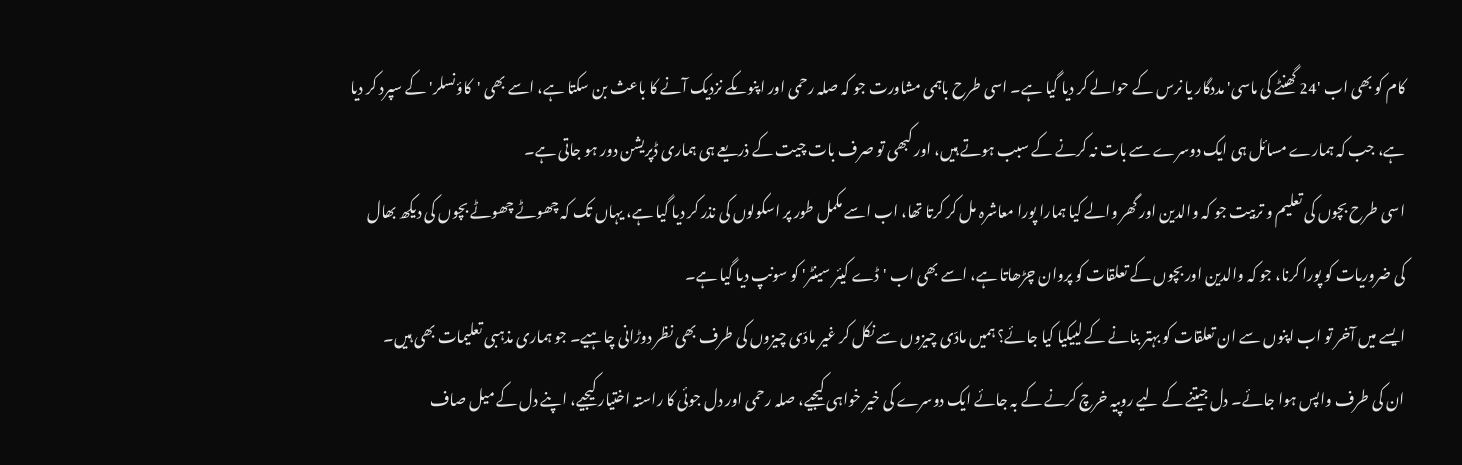کام کو بھی اب '24 گھنٹے کی ماسی' مددگار یا نرس کے حوالے کر دیا گیا ہے۔ اسی طرح باہمی مشاورت جو کہ صلہ رحمی اور اپنوںکے نزدیک آنے کا باعث بن سکتا ہے، اسے بھی 'کاؤنسلر' کے سپرد کر دیا ہے، جب کہ ہمارے مسائل ہی ایک دوسرے سے بات نہ کرنے کے سبب ہوتے ہیں، اور کبھی تو صرف بات چیت کے ذریعے ہی ہماری ڈپریشن دور ہو جاتی ہے۔
اسی طرح بچوں کی تعلیم و تربیت جو کہ والدین اور گھر والے کیا ہمارا پورا معاشرہ مل کر کرتا تھا، اب اسے مکمل طور پر اسکولوں کی نذر کر دیا گیا ہے، یہاں تک کہ چھوٹے چھوٹے بچوں کی دیکھ بھال کی ضروریات کو پورا کرنا، جو کہ والدین اور بچوں کے تعلقات کو پروان چڑھاتا ہے، اسے بھی اب 'ڈے کیئر سینٹر' کو سونپ دیا گیا ہے۔
ایسے میں آخر تو اب اپنوں سے ان تعلقات کو بہتر بنانے کے لییکیا کیا جائے؟ ہمیں مادّی چیزوں سے نکل کر غیر مادّی چیزوں کی طرف بھی نظر دوڑانی چاہیے۔ جو ہماری مذہبی تعلیمات بھی ہیں۔
ان کی طرف واپس ہوا جائے۔ دل جیتنے کے لیے روپیہ خرچ کرنے کے بہ جائے ایک دوسرے کی خیر خواہی کیجیے، صلہ رحمی اور دل جوئی کا راستہ اختیار کیجیے، اپنے دل کے میل صاف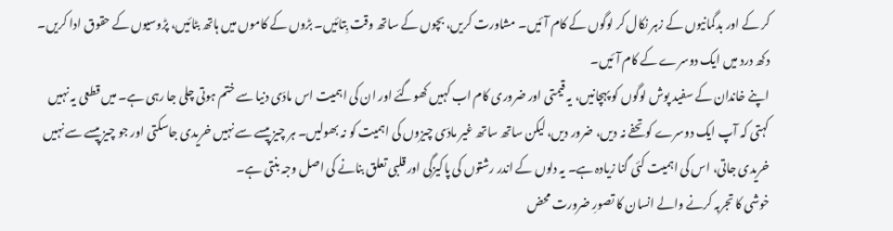کر کے اور بدگمانیوں کے زہر نکال کر لوگوں کے کام آئیں۔ مشاورت کریں، بچوں کے ساتھ وقت بِتائیں۔ بڑوں کے کاموں میں ہاتھ بٹائیں، پڑوسیوں کے حقوق ادا کریں۔ دکھ درد میں ایک دوسرے کے کام آئیں۔
اپنے خاندان کے سفید پوش لوگوں کو پہچانیں، یہ قیمتی اور ضروری کام اب کہیں کھوگئے اور ان کی اہمیت اس مادّی دنیا سے ختم ہوتی چلی جا رہی ہے۔ میں قطعی یہ نہیں کہتی کہ آپ ایک دوسرے کو تحفے نہ دیں، ضرور دیں، لیکن ساتھ ساتھ غیر مادّی چیزوں کی اہمیت کو نہ بھولیں۔ ہر چیز پیسے سے نہیں خریدی جاسکتی اور جو چیز پیسے سے نہیں خریدی جاتی، اس کی اہمیت کئی گنا زیادہ ہے۔ یہ دلوں کے اندر رشتوں کی پاکیزگی اور قلبی تعلق بنانے کی اصل وجہ بنتی ہے۔
خوشی کا تجربہ کرنے والے انسان کا تصورِ ضرورت محض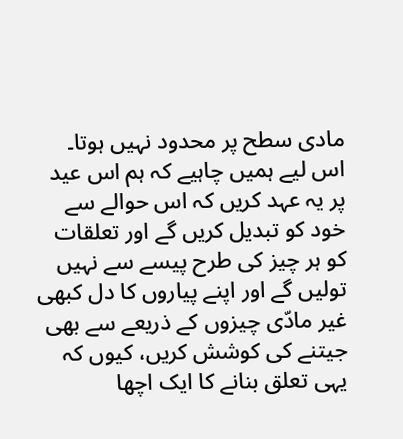مادی سطح پر محدود نہیں ہوتا۔ اس لیے ہمیں چاہیے کہ ہم اس عید پر یہ عہد کریں کہ اس حوالے سے خود کو تبدیل کریں گے اور تعلقات کو ہر چیز کی طرح پیسے سے نہیں تولیں گے اور اپنے پیاروں کا دل کبھی غیر مادّی چیزوں کے ذریعے سے بھی جیتنے کی کوشش کریں، کیوں کہ یہی تعلق بنانے کا ایک اچھا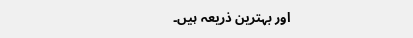اور بہترین ذریعہ ہیں۔